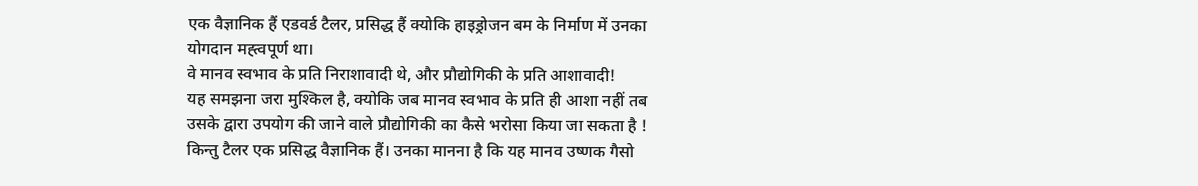एक वैज्ञानिक हैं एडवर्ड टैलर, प्रसिद्ध हैं क्योकि हाइड्रोजन बम के निर्माण में उनका योगदान मह्त्वपूर्ण था।
वे मानव स्वभाव के प्रति निराशावादी थे, और प्रौद्योगिकी के प्रति आशावादी!
यह समझना जरा मुश्किल है, क्योकि जब मानव स्वभाव के प्रति ही आशा नहीं तब उसके द्वारा उपयोग की जाने वाले प्रौद्योगिकी का कैसे भरोसा किया जा सकता है ! किन्तु टैलर एक प्रसिद्ध वैज्ञानिक हैं। उनका मानना है कि यह मानव उष्णक गैसो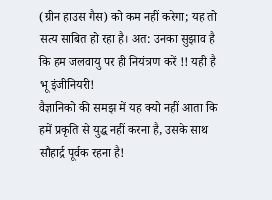(ग्रीन हाउस गैस) को कम नहीं करेगा; यह तो सत्य साबित हो रहा है। अत: उनका सुझाव है कि हम जलवायु पर ही नियंत्रण करें !! यही है भू इंजीनियरी!
वैज्ञानिको की समझ में यह क्यो नहीं आता कि हमें प्रकृति से युद्ध नहीं करना है, उसके साथ सौहार्द्र पूर्वक रहना है!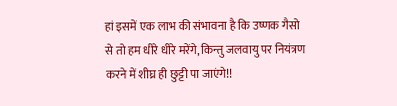हां इसमें एक लाभ की संभावना है कि उष्णक गैसो से तो हम धीरे धीरे मरेंगे, किन्तु जलवायु पर नियंत्रण करने में शीघ्र ही छुट्टी पा जाएंगे!!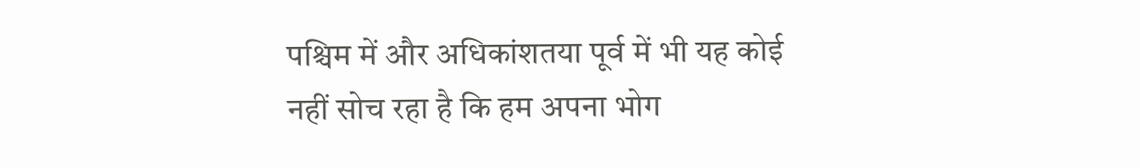पश्चिम में और अधिकांशतया पूर्व में भी यह कोई नहीं सोच रहा है कि हम अपना भोग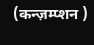(कन्ज़म्प्शन )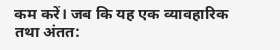कम करें। जब कि यह एक व्यावहारिक तथा अंतत: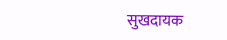सुखदायक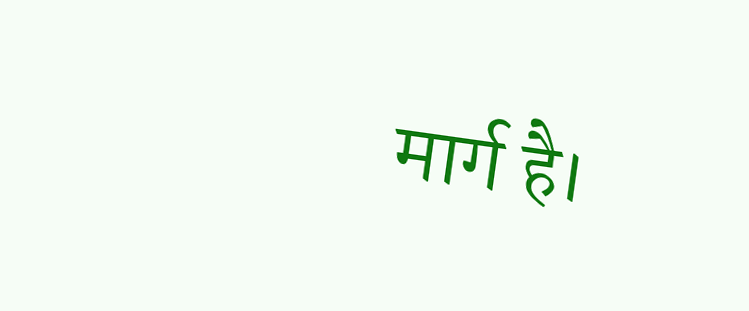मार्ग है।